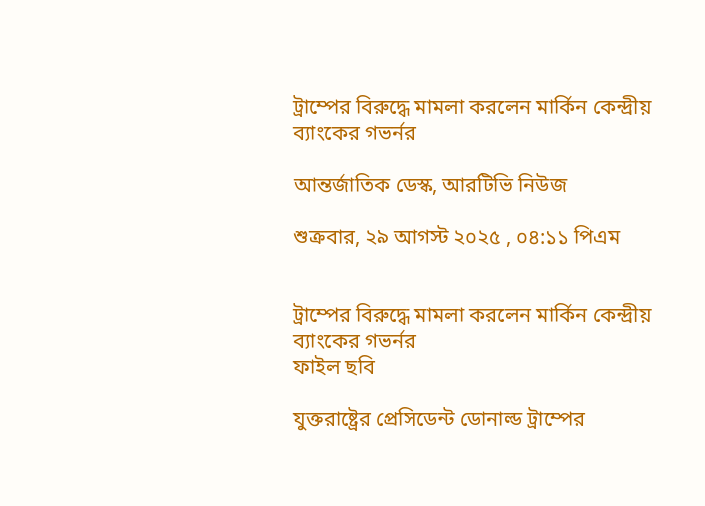ট্রাম্পের বিরুদ্ধে মামলা করলেন মার্কিন কেন্দ্রীয় ব্যাংকের গভর্নর

আন্তর্জাতিক ডেস্ক, আরটিভি নিউজ

শুক্রবার, ২৯ আগস্ট ২০২৫ , ০৪:১১ পিএম


ট্রাম্পের বিরুদ্ধে মামলা করলেন মার্কিন কেন্দ্রীয় ব্যাংকের গভর্নর
ফাইল ছবি

যুক্তরাষ্ট্রের প্রেসিডেন্ট ডোনাল্ড ট্রাম্পের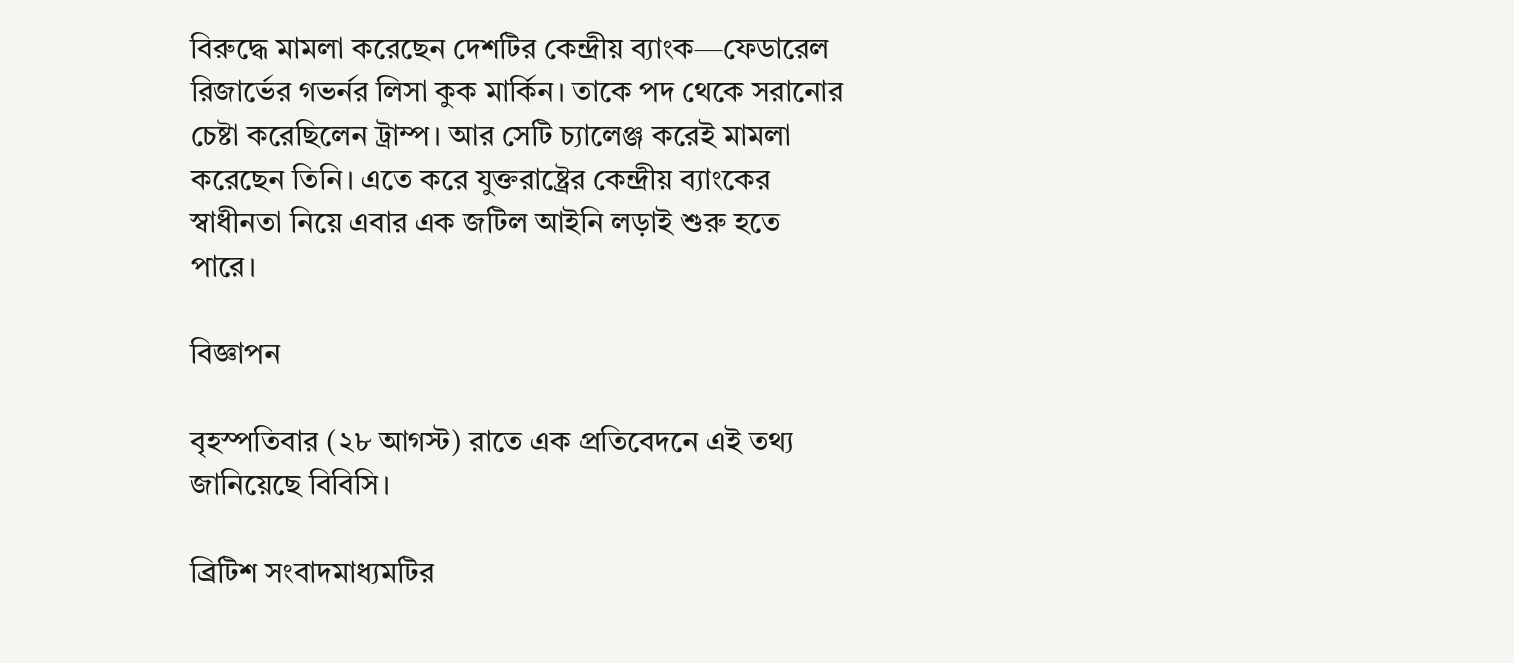বিরুদ্ধে মামলা করেছেন দেশটির কেন্দ্রীয় ব্যাংক—ফেডারেল রিজার্ভের গভর্নর লিসা কুক মার্কিন। তাকে পদ থেকে সরানোর চেষ্টা করেছিলেন ট্রাম্প। আর সেটি চ্যালেঞ্জ করেই মামলা করেছেন তিনি। এতে করে যুক্তরাষ্ট্রের কেন্দ্রীয় ব্যাংকের স্বাধীনতা নিয়ে এবার এক জটিল আইনি লড়াই শুরু হতে পারে।

বিজ্ঞাপন

বৃহস্পতিবার (২৮ আগস্ট) রাতে এক প্রতিবেদনে এই তথ্য জানিয়েছে বিবিসি।

ব্রিটিশ সংবাদমাধ্যমটির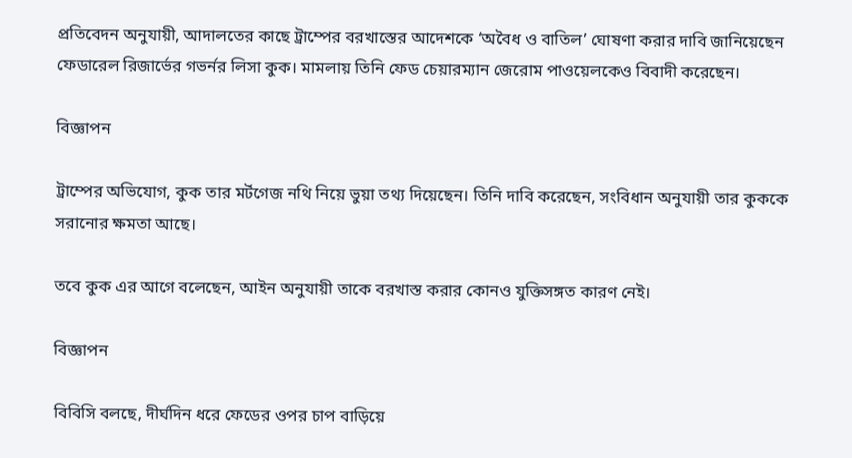প্রতিবেদন অনুযায়ী, আদালতের কাছে ট্রাম্পের বরখাস্তের আদেশকে ‘অবৈধ ও বাতিল’ ঘোষণা করার দাবি জানিয়েছেন ফেডারেল রিজার্ভের গভর্নর লিসা কুক। মামলায় তিনি ফেড চেয়ারম্যান জেরোম পাওয়েলকেও বিবাদী করেছেন।

বিজ্ঞাপন

ট্রাম্পের অভিযোগ, কুক তার মর্টগেজ নথি নিয়ে ভুয়া তথ্য দিয়েছেন। তিনি দাবি করেছেন, সংবিধান অনুযায়ী তার কুককে সরানোর ক্ষমতা আছে।

তবে কুক এর আগে বলেছেন, আইন অনুযায়ী তাকে বরখাস্ত করার কোনও যুক্তিসঙ্গত কারণ নেই।

বিজ্ঞাপন

বিবিসি বলছে, দীর্ঘদিন ধরে ফেডের ওপর চাপ বাড়িয়ে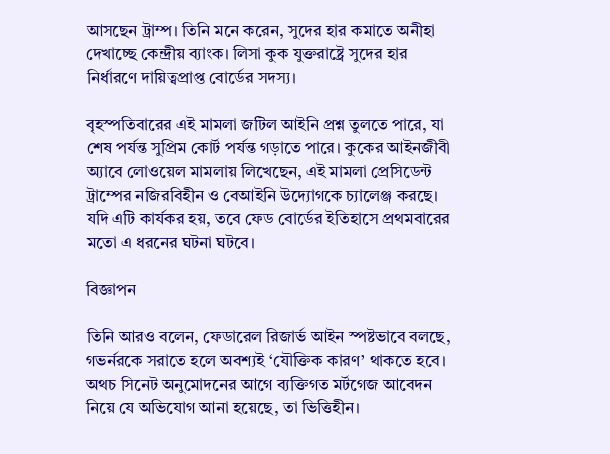আসছেন ট্রাম্প। তিনি মনে করেন, সুদের হার কমাতে অনীহা দেখাচ্ছে কেন্দ্রীয় ব্যাংক। লিসা কুক যুক্তরাষ্ট্রে সুদের হার নির্ধারণে দায়িত্বপ্রাপ্ত বোর্ডের সদস্য।

বৃহস্পতিবারের এই মামলা জটিল আইনি প্রশ্ন তুলতে পারে, যা শেষ পর্যন্ত সুপ্রিম কোর্ট পর্যন্ত গড়াতে পারে। কুকের আইনজীবী অ্যাবে লোওয়েল মামলায় লিখেছেন, এই মামলা প্রেসিডেন্ট ট্রাম্পের নজিরবিহীন ও বেআইনি উদ্যোগকে চ্যালেঞ্জ করছে। যদি এটি কার্যকর হয়, তবে ফেড বোর্ডের ইতিহাসে প্রথমবারের মতো এ ধরনের ঘটনা ঘটবে।

বিজ্ঞাপন

তিনি আরও বলেন, ফেডারেল রিজার্ভ আইন স্পষ্টভাবে বলছে, গভর্নরকে সরাতে হলে অবশ্যই ‘যৌক্তিক কারণ’ থাকতে হবে। অথচ সিনেট অনুমোদনের আগে ব্যক্তিগত মর্টগেজ আবেদন নিয়ে যে অভিযোগ আনা হয়েছে, তা ভিত্তিহীন।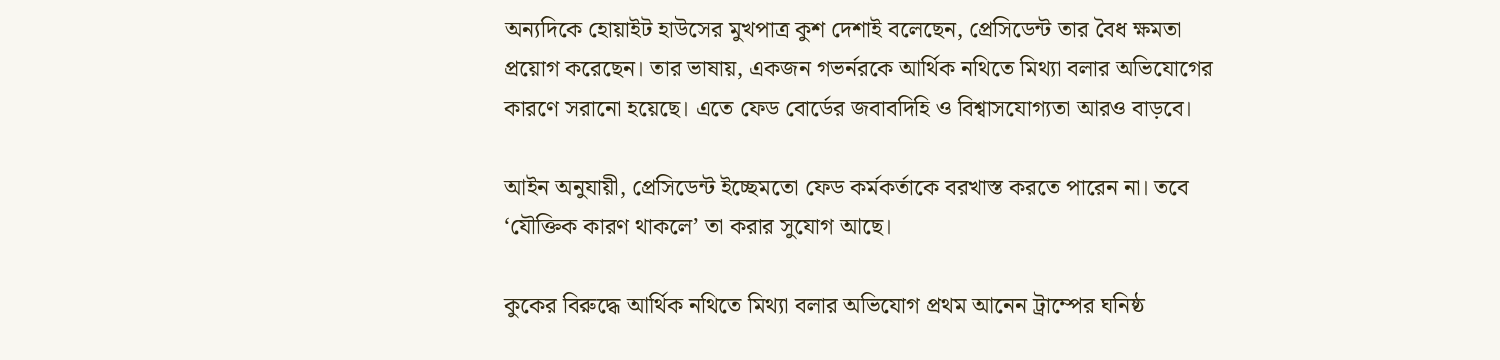অন্যদিকে হোয়াইট হাউসের মুখপাত্র কুশ দেশাই বলেছেন, প্রেসিডেন্ট তার বৈধ ক্ষমতা প্রয়োগ করেছেন। তার ভাষায়, একজন গভর্নরকে আর্থিক নথিতে মিথ্যা বলার অভিযোগের কারণে সরানো হয়েছে। এতে ফেড বোর্ডের জবাবদিহি ও বিশ্বাসযোগ্যতা আরও বাড়বে।

আইন অনুযায়ী, প্রেসিডেন্ট ইচ্ছেমতো ফেড কর্মকর্তাকে বরখাস্ত করতে পারেন না। তবে ‘যৌক্তিক কারণ থাকলে’ তা করার সুযোগ আছে।

কুকের বিরুদ্ধে আর্থিক নথিতে মিথ্যা বলার অভিযোগ প্রথম আনেন ট্রাম্পের ঘনিষ্ঠ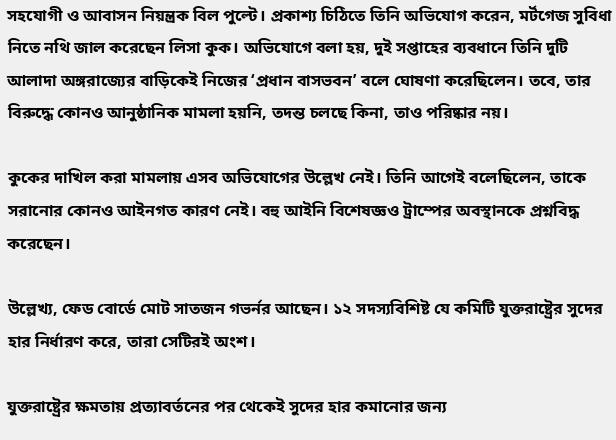সহযোগী ও আবাসন নিয়ন্ত্রক বিল পুল্টে। প্রকাশ্য চিঠিতে তিনি অভিযোগ করেন, মর্টগেজ সুবিধা নিতে নথি জাল করেছেন লিসা কুক। অভিযোগে বলা হয়, দুই সপ্তাহের ব্যবধানে তিনি দুটি আলাদা অঙ্গরাজ্যের বাড়িকেই নিজের ‘প্রধান বাসভবন’ বলে ঘোষণা করেছিলেন। তবে, তার বিরুদ্ধে কোনও আনুষ্ঠানিক মামলা হয়নি, তদন্ত চলছে কিনা, তাও পরিষ্কার নয়।

কুকের দাখিল করা মামলায় এসব অভিযোগের উল্লেখ নেই। তিনি আগেই বলেছিলেন, তাকে সরানোর কোনও আইনগত কারণ নেই। বহু আইনি বিশেষজ্ঞও ট্রাম্পের অবস্থানকে প্রশ্নবিদ্ধ করেছেন।

উল্লেখ্য, ফেড বোর্ডে মোট সাতজন গভর্নর আছেন। ১২ সদস্যবিশিষ্ট যে কমিটি যুক্তরাষ্ট্রের সুদের হার নির্ধারণ করে, তারা সেটিরই অংশ।

যুক্তরাষ্ট্রের ক্ষমতায় প্রত্যাবর্তনের পর থেকেই সুদের হার কমানোর জন্য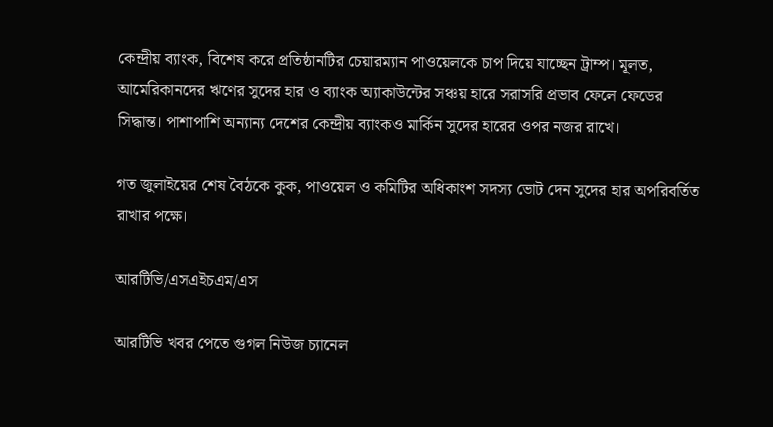কেন্দ্রীয় ব্যাংক, বিশেষ করে প্রতিষ্ঠানটির চেয়ারম্যান পাওয়েলকে চাপ দিয়ে যাচ্ছেন ট্রাম্প। মূলত, আমেরিকানদের ঋণের সুদের হার ও ব্যাংক অ্যাকাউন্টের সঞ্চয় হারে সরাসরি প্রভাব ফেলে ফেডের সিদ্ধান্ত। পাশাপাশি অন্যান্য দেশের কেন্দ্রীয় ব্যাংকও মার্কিন সুদের হারের ওপর নজর রাখে।

গত জুলাইয়ের শেষ বৈঠকে কুক, পাওয়েল ও কমিটির অধিকাংশ সদস্য ভোট দেন সুদের হার অপরিবর্তিত রাখার পক্ষে।

আরটিভি/এসএইচএম/এস

আরটিভি খবর পেতে গুগল নিউজ চ্যানেল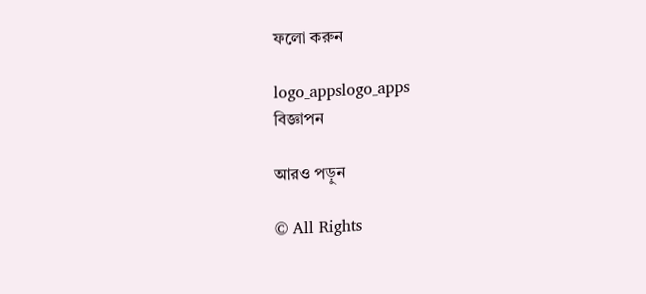ফলো করুন

logo_appslogo_apps
বিজ্ঞাপন

আরও পড়ুন

© All Rights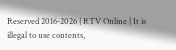Reserved 2016-2026 | RTV Online | It is illegal to use contents,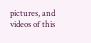pictures, and videos of this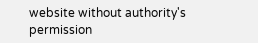website without authority's permission